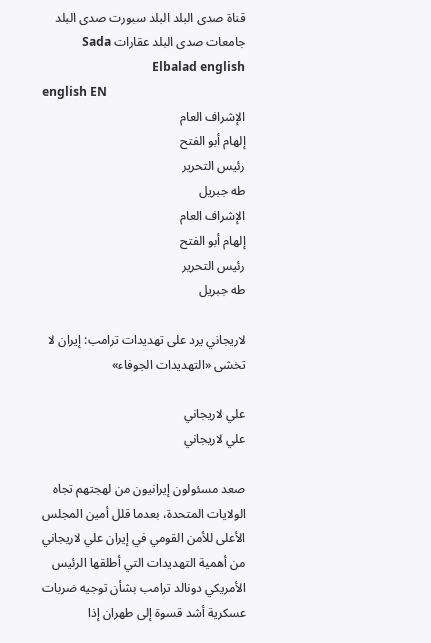قناة صدى البلد البلد سبورت صدى البلد جامعات صدى البلد عقارات Sada Elbalad english
english EN
الإشراف العام
إلهام أبو الفتح
رئيس التحرير
طه جبريل
الإشراف العام
إلهام أبو الفتح
رئيس التحرير
طه جبريل

لاريجاني يرد على تهديدات ترامب: إيران لا تخشى «التهديدات الجوفاء»

علي لاريجاني
علي لاريجاني

صعد مسئولون إيرانيون من لهجتهم تجاه الولايات المتحدة، بعدما قلل أمين المجلس الأعلى للأمن القومي في إيران علي لاريجاني من أهمية التهديدات التي أطلقها الرئيس الأمريكي دونالد ترامب بشأن توجيه ضربات عسكرية أشد قسوة إلى طهران إذا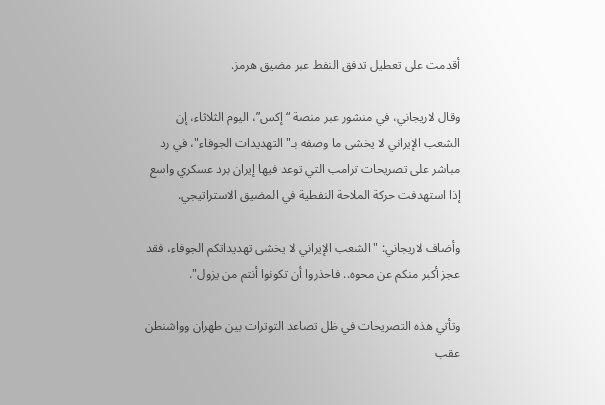أقدمت على تعطيل تدفق النفط عبر مضيق هرمز.

وقال لاريجاني، في منشور عبر منصة “إكس”، اليوم الثلاثاء، إن الشعب الإيراني لا يخشى ما وصفه بـ"التهديدات الجوفاء"، في رد مباشر على تصريحات ترامب التي توعد فيها إيران برد عسكري واسع إذا استهدفت حركة الملاحة النفطية في المضيق الاستراتيجي.

وأضاف لاريجاني: "الشعب الإيراني لا يخشى تهديداتكم الجوفاء، فقد عجز أكبر منكم عن محوه.. فاحذروا أن تكونوا أنتم من يزول".

وتأتي هذه التصريحات في ظل تصاعد التوترات بين طهران وواشنطن عقب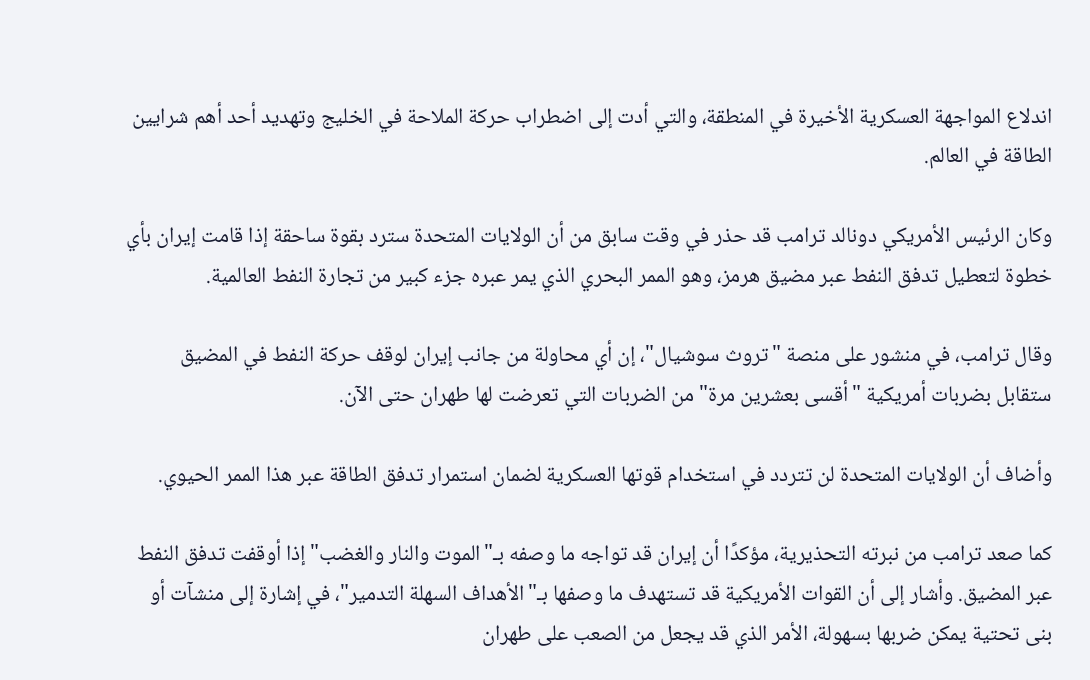اندلاع المواجهة العسكرية الأخيرة في المنطقة، والتي أدت إلى اضطراب حركة الملاحة في الخليج وتهديد أحد أهم شرايين الطاقة في العالم.

وكان الرئيس الأمريكي دونالد ترامب قد حذر في وقت سابق من أن الولايات المتحدة سترد بقوة ساحقة إذا قامت إيران بأي خطوة لتعطيل تدفق النفط عبر مضيق هرمز، وهو الممر البحري الذي يمر عبره جزء كبير من تجارة النفط العالمية.

وقال ترامب، في منشور على منصة "تروث سوشيال"، إن أي محاولة من جانب إيران لوقف حركة النفط في المضيق ستقابل بضربات أمريكية "أقسى بعشرين مرة" من الضربات التي تعرضت لها طهران حتى الآن.

وأضاف أن الولايات المتحدة لن تتردد في استخدام قوتها العسكرية لضمان استمرار تدفق الطاقة عبر هذا الممر الحيوي.

كما صعد ترامب من نبرته التحذيرية، مؤكدًا أن إيران قد تواجه ما وصفه بـ"الموت والنار والغضب" إذا أوقفت تدفق النفط عبر المضيق. وأشار إلى أن القوات الأمريكية قد تستهدف ما وصفها بـ"الأهداف السهلة التدمير"، في إشارة إلى منشآت أو بنى تحتية يمكن ضربها بسهولة، الأمر الذي قد يجعل من الصعب على طهران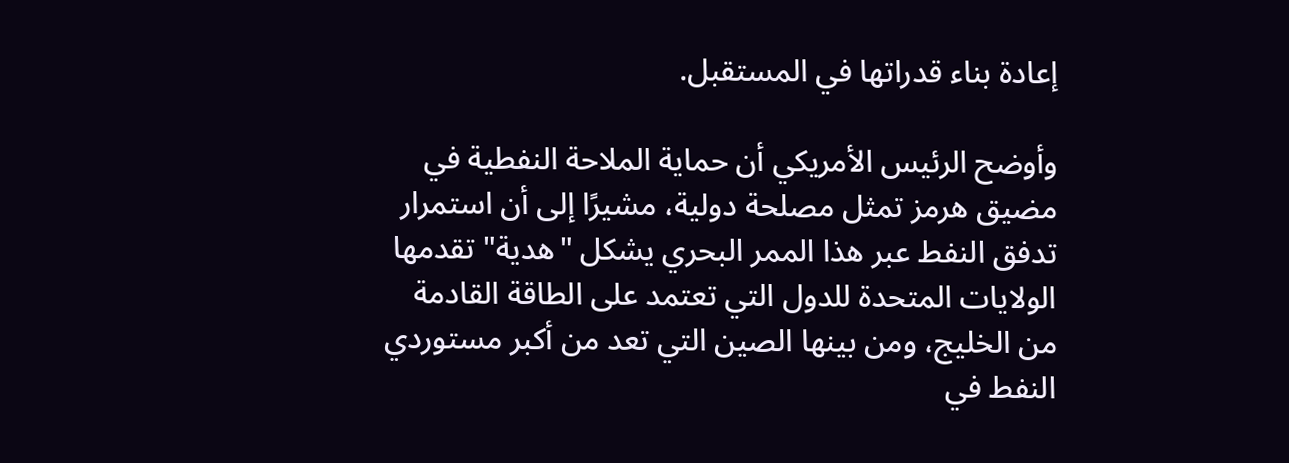إعادة بناء قدراتها في المستقبل.

وأوضح الرئيس الأمريكي أن حماية الملاحة النفطية في مضيق هرمز تمثل مصلحة دولية، مشيرًا إلى أن استمرار تدفق النفط عبر هذا الممر البحري يشكل "هدية" تقدمها الولايات المتحدة للدول التي تعتمد على الطاقة القادمة من الخليج، ومن بينها الصين التي تعد من أكبر مستوردي النفط في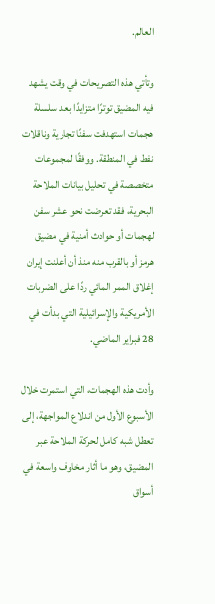العالم.

وتأتي هذه التصريحات في وقت يشهد فيه المضيق توترًا متزايدًا بعد سلسلة هجمات استهدفت سفنًا تجارية وناقلات نفط في المنطقة. ووفقًا لمجموعات متخصصة في تحليل بيانات الملاحة البحرية، فقد تعرضت نحو عشر سفن لهجمات أو حوادث أمنية في مضيق هرمز أو بالقرب منه منذ أن أعلنت إيران إغلاق الممر المائي ردًا على الضربات الأمريكية والإسرائيلية التي بدأت في 28 فبراير الماضي.

وأدت هذه الهجمات، التي استمرت خلال الأسبوع الأول من اندلاع المواجهة، إلى تعطل شبه كامل لحركة الملاحة عبر المضيق، وهو ما أثار مخاوف واسعة في أسواق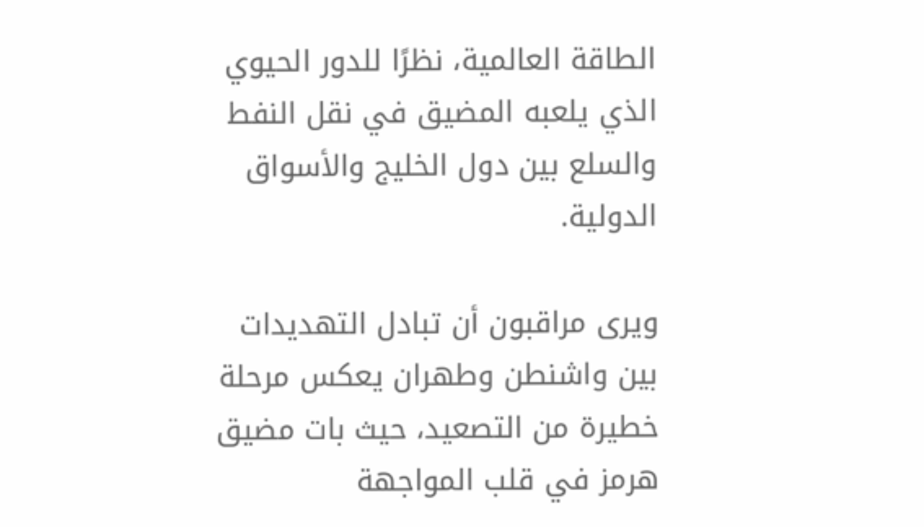الطاقة العالمية، نظرًا للدور الحيوي الذي يلعبه المضيق في نقل النفط والسلع بين دول الخليج والأسواق الدولية.

ويرى مراقبون أن تبادل التهديدات بين واشنطن وطهران يعكس مرحلة خطيرة من التصعيد، حيث بات مضيق هرمز في قلب المواجهة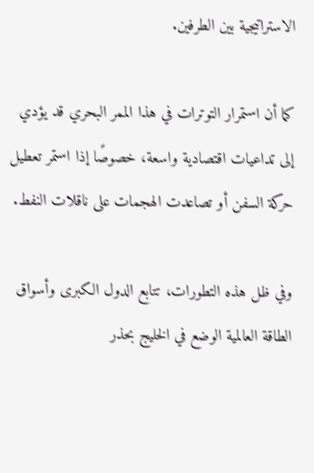الاستراتيجية بين الطرفين.

كما أن استمرار التوترات في هذا الممر البحري قد يؤدي إلى تداعيات اقتصادية واسعة، خصوصًا إذا استمر تعطيل حركة السفن أو تصاعدت الهجمات على ناقلات النفط.

وفي ظل هذه التطورات، تتابع الدول الكبرى وأسواق الطاقة العالمية الوضع في الخليج بحذر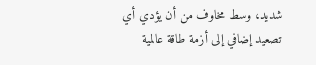شديد، وسط مخاوف من أن يؤدي أي تصعيد إضافي إلى أزمة طاقة عالمية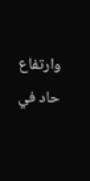وارتفاع حاد في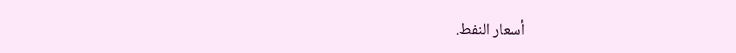أسعار النفط.